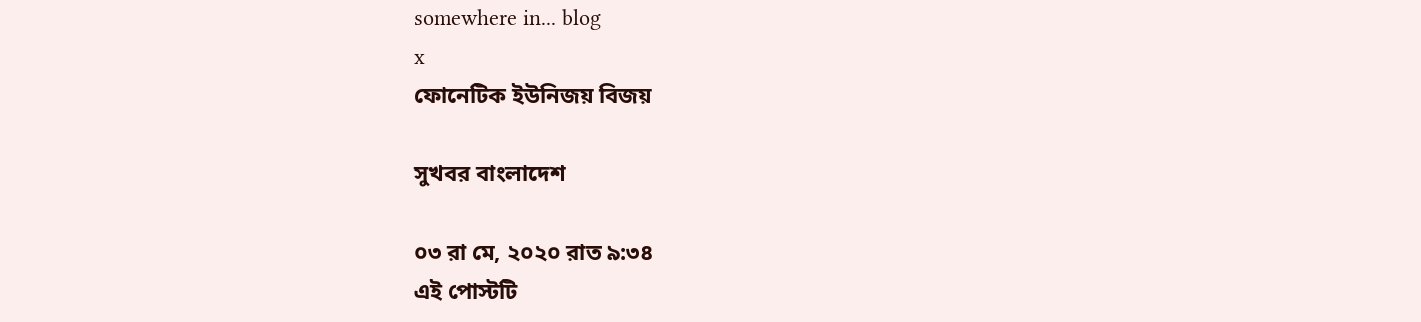somewhere in... blog
x
ফোনেটিক ইউনিজয় বিজয়

সুখবর বাংলাদেশ

০৩ রা মে, ২০২০ রাত ৯:৩৪
এই পোস্টটি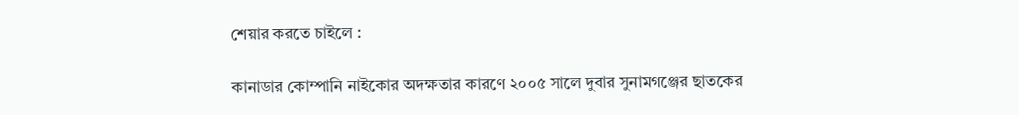শেয়ার করতে চাইলে :

কানাডার কোম্পানি নাইকোর অদক্ষতার কারণে ২০০৫ সালে দুবার সুনামগঞ্জের ছাতকের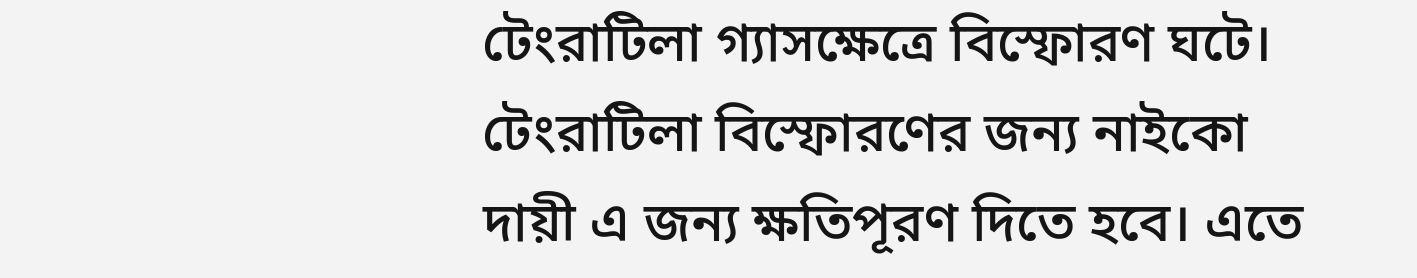টেংরাটিলা গ্যাসক্ষেত্রে বিস্ফোরণ ঘটে। টেংরাটিলা বিস্ফোরণের জন্য নাইকো দায়ী এ জন্য ক্ষতিপূরণ দিতে হবে। এতে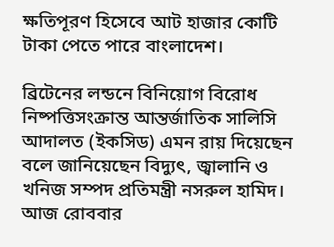ক্ষতিপূরণ হিসেবে আট হাজার কোটি টাকা পেতে পারে বাংলাদেশ।

ব্রিটেনের লন্ডনে বিনিয়োগ বিরোধ নিষ্পত্তিসংক্রান্ত আন্তর্জাতিক সালিসি আদালত (ইকসিড) এমন রায় দিয়েছেন বলে জানিয়েছেন বিদ্যুৎ, জ্বালানি ও খনিজ সম্পদ প্রতিমন্ত্রী নসরুল হামিদ। আজ রোববার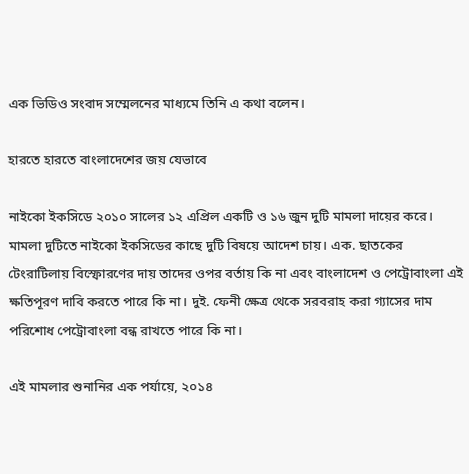এক ভিডিও সংবাদ সম্মেলনের মাধ্যমে তিনি এ কথা বলেন।

হারতে হারতে বাংলাদেশের জয় যেভাবে

নাইকো ইকসিডে ২০১০ সালের ১২ এপ্রিল একটি ও ১৬ জুন দুটি মামলা দায়ের করে। মামলা দুটিতে নাইকো ইকসিডের কাছে দুটি বিষয়ে আদেশ চায়। এক. ছাতকের টেংরাটিলায় বিস্ফোরণের দায় তাদের ওপর বর্তায় কি না এবং বাংলাদেশ ও পেট্রোবাংলা এই ক্ষতিপূরণ দাবি করতে পারে কি না। দুই. ফেনী ক্ষেত্র থেকে সরবরাহ করা গ্যাসের দাম পরিশোধ পেট্রোবাংলা বন্ধ রাখতে পারে কি না।

এই মামলার শুনানির এক পর্যায়ে, ২০১৪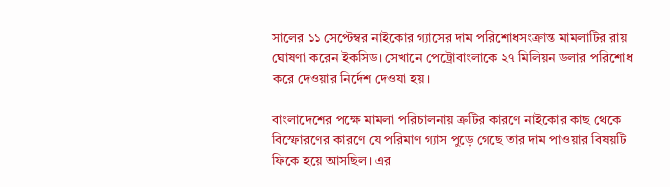সালের ১১ সেপ্টেম্বর নাইকোর গ্যাসের দাম পরিশোধসংক্রান্ত মামলাটির রায় ঘোষণা করেন ইকসিড। সেখানে পেট্রোবাংলাকে ২৭ মিলিয়ন ডলার পরিশোধ করে দেওয়ার নির্দেশ দেওযা হয়।

বাংলাদেশের পক্ষে মামলা পরিচালনায় ত্রুটির কারণে নাইকোর কাছ থেকে বিস্ফোরণের কারণে যে পরিমাণ গ্যাস পুড়ে গেছে তার দাম পাওয়ার বিষয়টি ফিকে হয়ে আসছিল। এর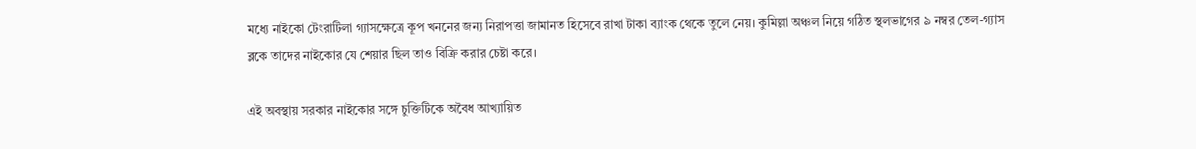মধ্যে নাইকো টেংরাটিলা গ্যাসক্ষেত্রে কূপ খননের জন্য নিরাপত্তা জামানত হিসেবে রাখা টাকা ব্যাংক থেকে তুলে নেয়। কুমিল্লা অঞ্চল নিয়ে গঠিত স্থলভাগের ৯ নম্বর তেল-গ্যাস ব্লকে তাদের নাইকোর যে শেয়ার ছিল তাও বিক্রি করার চেষ্টা করে।

এই অবস্থায় সরকার নাইকোর সঙ্গে চুক্তিটিকে অবৈধ আখ্যায়িত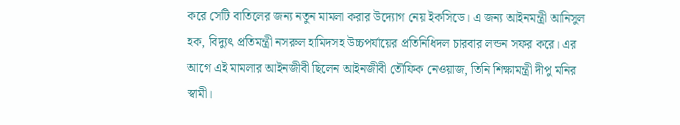করে সেটি বাতিলের জন্য নতুন মামলা করার উদ্যোগ নেয় ইকসিডে। এ জন্য আইনমন্ত্রী আনিসুল হক, বিদ্যুৎ প্রতিমন্ত্রী নসরুল হামিদসহ উচ্চপর্যায়ের প্রতিনিধিদল চারবার লন্ডন সফর করে। এর আগে এই মামলার আইনজীবী ছিলেন আইনজীবী তৌফিক নেওয়াজ, তিনি শিক্ষামন্ত্রী দীপু মনির স্বামী।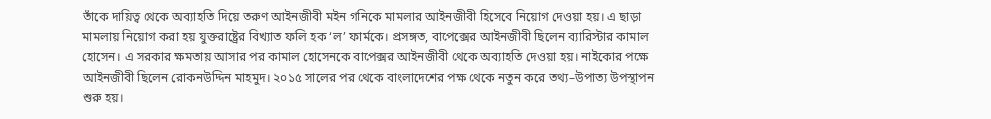তাঁকে দায়িত্ব থেকে অব্যাহতি দিয়ে তরুণ আইনজীবী মইন গনিকে মামলার আইনজীবী হিসেবে নিয়োগ দেওয়া হয়। এ ছাড়া মামলায় নিয়োগ করা হয় যুক্তরাষ্ট্রের বিখ্যাত ফলি হক ‘ল’ ফার্মকে। প্রসঙ্গত, বাপেক্সের আইনজীবী ছিলেন ব্যারিস্টার কামাল হোসেন। এ সরকার ক্ষমতায় আসার পর কামাল হোসেনকে বাপেক্সর আইনজীবী থেকে অব্যাহতি দেওয়া হয়। নাইকোর পক্ষে আইনজীবী ছিলেন রোকনউদ্দিন মাহমুদ। ২০১৫ সালের পর থেকে বাংলাদেশের পক্ষ থেকে নতুন করে তথ্য–উপাত্য উপস্থাপন শুরু হয়।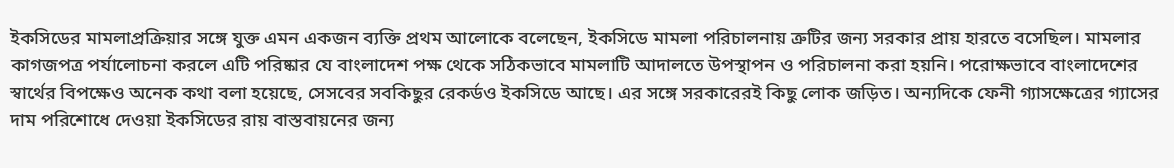ইকসিডের মামলাপ্রক্রিয়ার সঙ্গে যুক্ত এমন একজন ব্যক্তি প্রথম আলোকে বলেছেন, ইকসিডে মামলা পরিচালনায় ত্রুটির জন্য সরকার প্রায় হারতে বসেছিল। মামলার কাগজপত্র পর্যালোচনা করলে এটি পরিষ্কার যে বাংলাদেশ পক্ষ থেকে সঠিকভাবে মামলাটি আদালতে উপস্থাপন ও পরিচালনা করা হয়নি। পরোক্ষভাবে বাংলাদেশের স্বার্থের বিপক্ষেও অনেক কথা বলা হয়েছে, সেসবের সবকিছুর রেকর্ডও ইকসিডে আছে। এর সঙ্গে সরকারেরই কিছু লোক জড়িত। অন্যদিকে ফেনী গ্যাসক্ষেত্রের গ্যাসের দাম পরিশোধে দেওয়া ইকসিডের রায় বাস্তবায়নের জন্য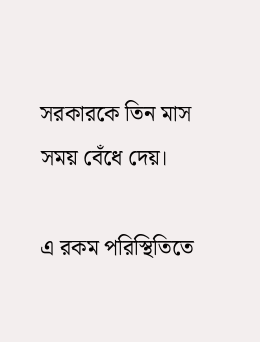সরকারকে তিন মাস সময় বেঁধে দেয়।

এ রকম পরিস্থিতিতে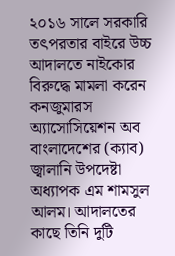২০১৬ সালে সরকারি তৎপরতার বাইরে উচ্চ আদালতে নাইকোর বিরুদ্ধে মামলা করেন কনজুমারস অ্যাসোসিয়েশন অব বাংলাদেশের (ক্যাব) জ্বালানি উপদেষ্টা অধ্যাপক এম শামসুল আলম। আদালতের কাছে তিনি দুটি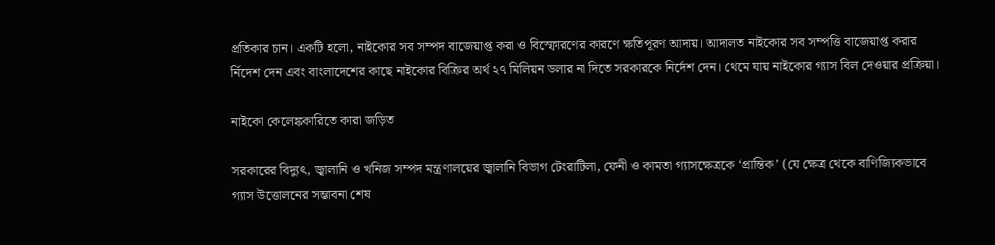প্রতিকার চান। একটি হলো, নাইকোর সব সম্পদ বাজেয়াপ্ত করা ও বিস্ফোরণের কারণে ক্ষতিপূরণ আদায়। আদালত নাইকোর সব সম্পত্তি বাজেয়াপ্ত করার র্নিদেশ দেন এবং বাংলাদেশের কাছে নাইকোর বিক্রির অর্থ ২৭ মিলিয়ন ডলার না দিতে সরকারকে নির্দেশ দেন। থেমে যায় নাইকোর গ্যাস বিল দেওয়ার প্রক্রিয়া।

নাইকো কেলেঙ্ককারিতে কারা জড়িত

সরকারের বিদ্যুৎ, জ্বালানি ও খনিজ সম্পদ মন্ত্রণালয়ের জ্বালানি বিভাগ টেংরাটিলা, ফেনী ও কামতা গ্যাসক্ষেত্রকে ‘প্রান্তিক’ (যে ক্ষেত্র থেকে বাণিজ্যিকভাবে গ্যাস উত্তোলনের সম্ভাবনা শেষ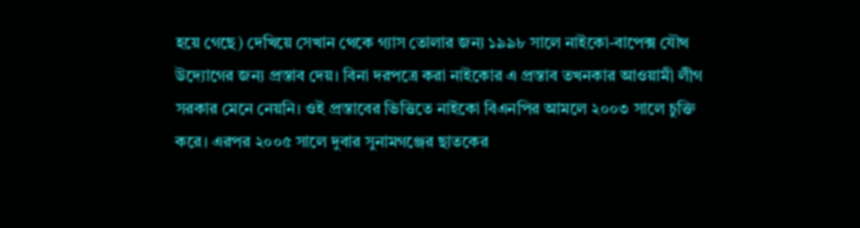হয়ে গেছে) দেখিয়ে সেখান থেকে গ্যাস তোলার জন্য ১৯৯৮ সালে নাইকো-বাপেক্স যৌথ উদ্যোগের জন্য প্রস্তাব দেয়। বিনা দরপত্রে করা নাইকোর এ প্রস্তাব তখনকার আওয়ামী লীগ সরকার মেনে নেয়নি। ওই প্রস্তাবের ভিত্তিতে নাইকো বিএনপির আমলে ২০০৩ সালে চুক্তি করে। এরপর ২০০৫ সালে দুবার সুনামগঞ্জের ছাতকের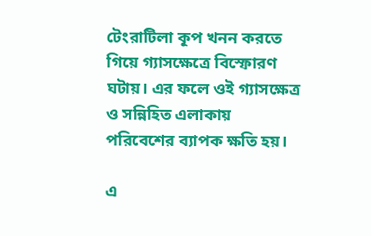টেংরাটিলা কূপ খনন করতে গিয়ে গ্যাসক্ষেত্রে বিস্ফোরণ ঘটায়। এর ফলে ওই গ্যাসক্ষেত্র ও সন্নিহিত এলাকায় পরিবেশের ব্যাপক ক্ষতি হয়।

এ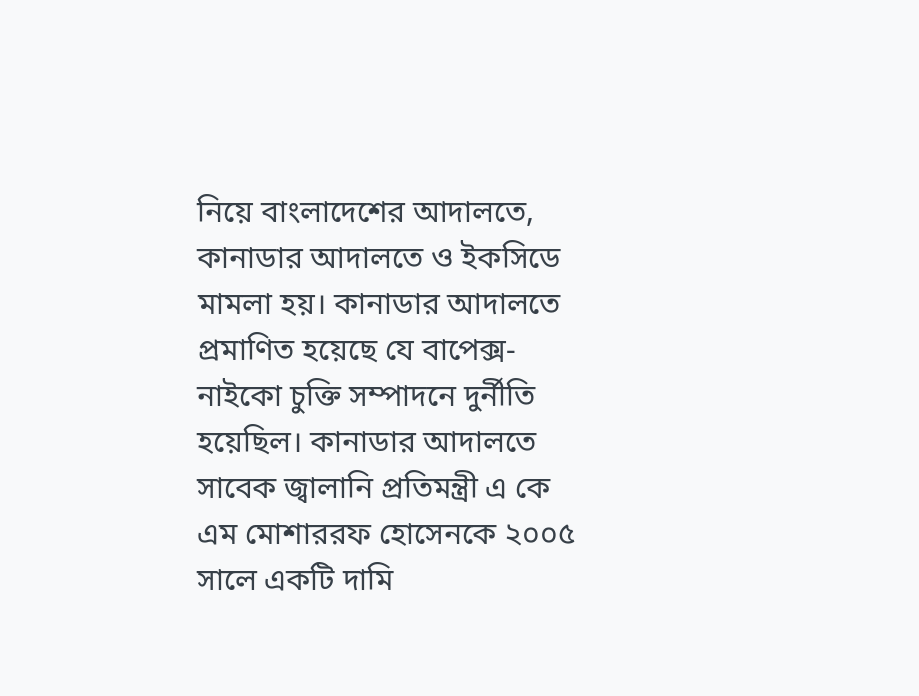নিয়ে বাংলাদেশের আদালতে, কানাডার আদালতে ও ইকসিডে মামলা হয়। কানাডার আদালতে প্রমাণিত হয়েছে যে বাপেক্স- নাইকো চুক্তি সম্পাদনে দুর্নীতি হয়েছিল। কানাডার আদালতে সাবেক জ্বালানি প্রতিমন্ত্রী এ কে এম মোশাররফ হোসেনকে ২০০৫ সালে একটি দামি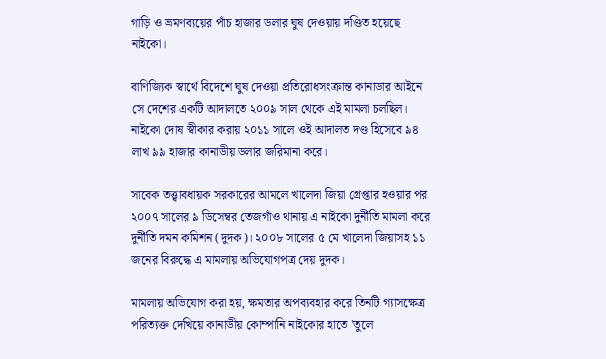গাড়ি ও ভ্রমণব্যয়ের পাঁচ হাজার ডলার ঘুষ দেওয়ায় দণ্ডিত হয়েছে নাইকো।

বাণিজ্যিক স্বার্থে বিদেশে ঘুষ দেওয়া প্রতিরোধসংক্রান্ত কানাডার আইনে সে দেশের একটি আদালতে ২০০৯ সাল থেকে এই মামলা চলছিল। নাইকো দোষ স্বীকার করায় ২০১১ সালে ওই আদালত দণ্ড হিসেবে ৯৪ লাখ ৯৯ হাজার কানাডীয় ডলার জরিমানা করে।

সাবেক তত্ত্বাবধায়ক সরকারের আমলে খালেদা জিয়া গ্রেপ্তার হওয়ার পর ২০০৭ সালের ৯ ডিসেম্বর তেজগাঁও থানায় এ নাইকো দুর্নীতি মামলা করে দুর্নীতি দমন কমিশন (দুদক)। ২০০৮ সালের ৫ মে খালেদা জিয়াসহ ১১ জনের বিরুদ্ধে এ মামলায় অভিযোগপত্র দেয় দুদক।

মামলায় অভিযোগ করা হয়, ক্ষমতার অপব্যবহার করে তিনটি গ্যাসক্ষেত্র পরিত্যক্ত দেখিয়ে কানাডীয় কোম্পানি নাইকোর হাতে 'তুলে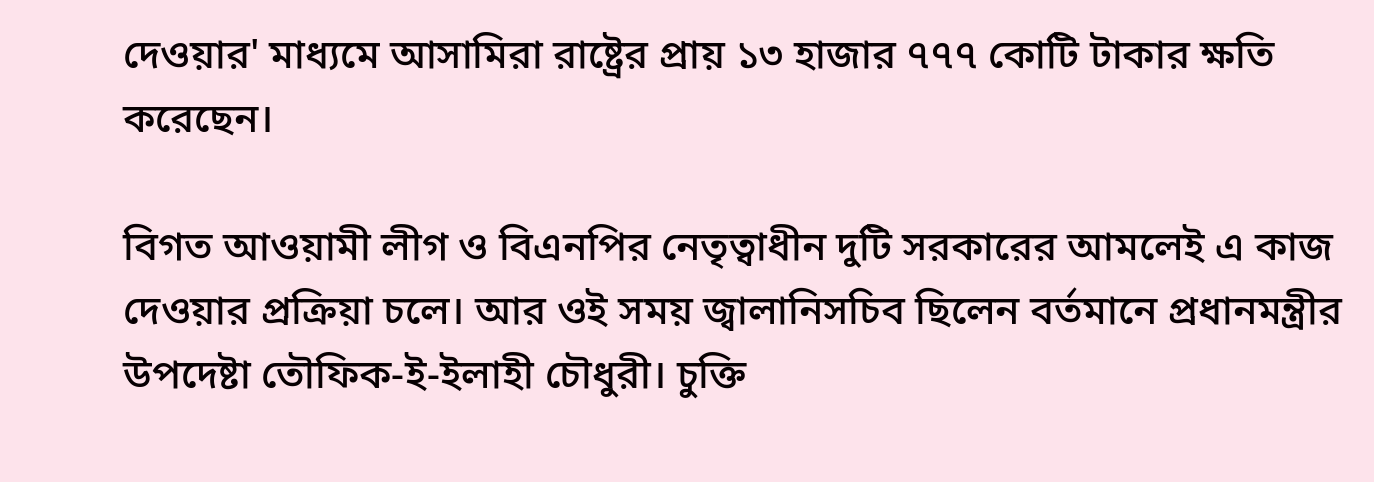দেওয়ার' মাধ্যমে আসামিরা রাষ্ট্রের প্রায় ১৩ হাজার ৭৭৭ কোটি টাকার ক্ষতি করেছেন।

বিগত আওয়ামী লীগ ও বিএনপির নেতৃত্বাধীন দুটি সরকারের আমলেই এ কাজ দেওয়ার প্রক্রিয়া চলে। আর ওই সময় জ্বালানিসচিব ছিলেন বর্তমানে প্রধানমন্ত্রীর উপদেষ্টা তৌফিক-ই-ইলাহী চৌধুরী। চুক্তি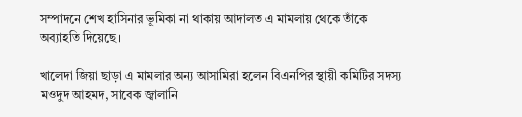সম্পাদনে শেখ হাসিনার ভূমিকা না থাকায় আদালত এ মামলায় থেকে তাঁকে অব্যাহতি দিয়েছে।

খালেদা জিয়া ছাড়া এ মামলার অন্য আসামিরা হলেন বিএনপির স্থায়ী কমিটির সদস্য মওদুদ আহমদ, সাবেক জ্বালানি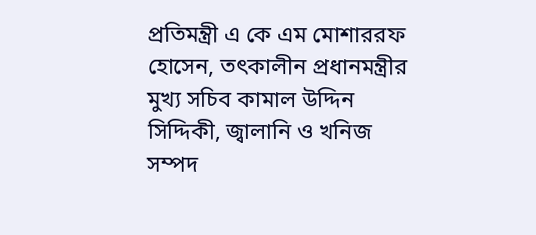প্রতিমন্ত্রী এ কে এম মোশাররফ হোসেন, তৎকালীন প্রধানমন্ত্রীর মুখ্য সচিব কামাল উদ্দিন সিদ্দিকী, জ্বালানি ও খনিজ সম্পদ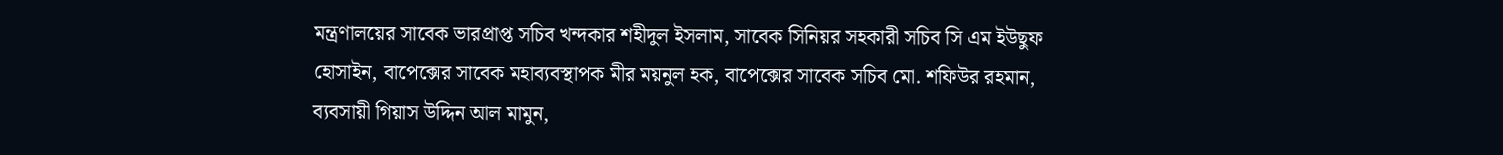মন্ত্রণালয়ের সাবেক ভারপ্রাপ্ত সচিব খন্দকার শহীদুল ইসলাম, সাবেক সিনিয়র সহকারী সচিব সি এম ইউছুফ হোসাইন, বাপেক্সের সাবেক মহাব্যবস্থাপক মীর ময়নুল হক, বাপেক্সের সাবেক সচিব মো. শফিউর রহমান, ব্যবসায়ী গিয়াস উদ্দিন আল মামুন,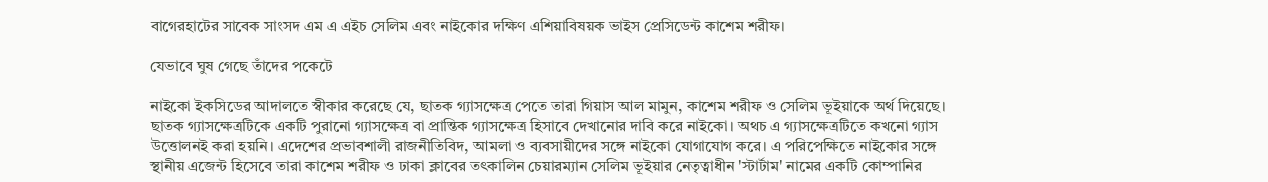বাগেরহাটের সাবেক সাংসদ এম এ এইচ সেলিম এবং নাইকোর দক্ষিণ এশিয়াবিষয়ক ভাইস প্রেসিডেন্ট কাশেম শরীফ।

যেভাবে ঘুষ গেছে তাঁদের পকেটে

নাইকো ইকসিডের আদালতে স্বীকার করেছে যে, ছাতক গ্যাসক্ষেত্র পেতে তারা গিয়াস আল মামুন, কাশেম শরীফ ও সেলিম ভূইয়াকে অর্থ দিয়েছে। ছাতক গ্যাসক্ষেত্রটিকে একটি পুরানো গ্যাসক্ষেত্র বা প্রান্তিক গ্যাসক্ষেত্র হিসাবে দেখানোর দাবি করে নাইকো। অথচ এ গ্যাসক্ষেত্রটিতে কখনো গ্যাস উত্তোলনই করা হয়নি। এদেশের প্রভাবশালী রাজনীতিবিদ, আমলা ও ব্যবসায়ীদের সঙ্গে নাইকো যোগাযোগ করে। এ পরিপেক্ষিতে নাইকোর সঙ্গে স্থানীয় এজেন্ট হিসেবে তারা কাশেম শরীফ ও ঢাকা ক্লাবের তৎকালিন চেয়ারম্যান সেলিম ভূইয়ার নেতৃত্বাধীন 'স্টার্টাম' নামের একটি কোম্পানির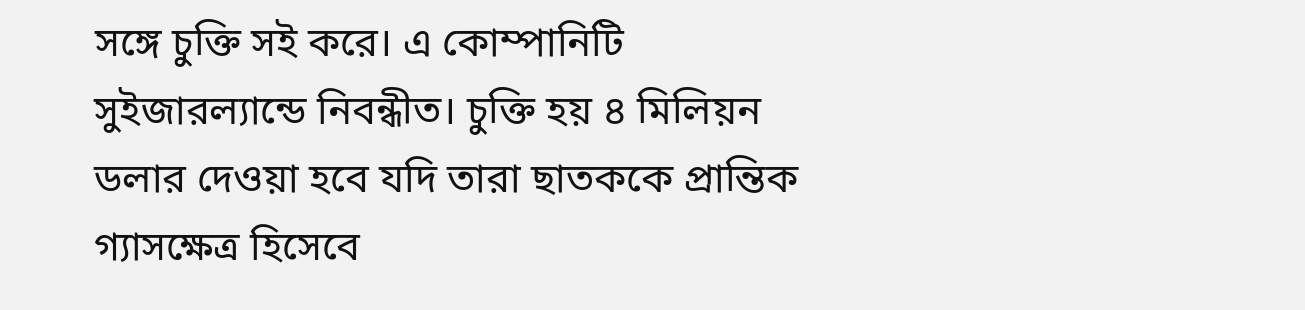সঙ্গে চুক্তি সই করে। এ কোম্পানিটি সুইজারল্যান্ডে নিবন্ধীত। চুক্তি হয় ৪ মিলিয়ন ডলার দেওয়া হবে যদি তারা ছাতককে প্রান্তিক গ্যাসক্ষেত্র হিসেবে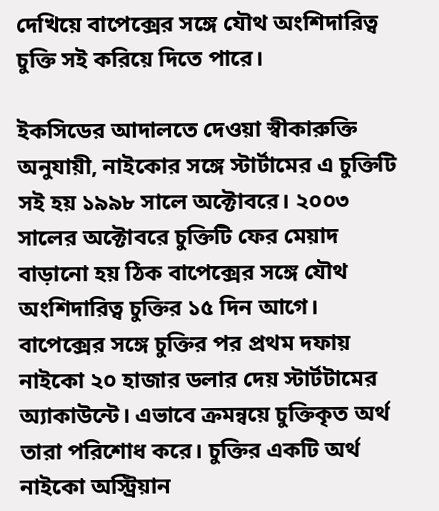দেখিয়ে বাপেক্সের সঙ্গে যৌথ অংশিদারিত্ব চুক্তি সই করিয়ে দিতে পারে।

ইকসিডের আদালতে দেওয়া স্বীকারুক্তি অনুযায়ী, নাইকোর সঙ্গে স্টার্টামের এ চুক্তিটি সই হয় ১৯৯৮ সালে অক্টোবরে। ২০০৩ সালের অক্টোবরে চুক্তিটি ফের মেয়াদ বাড়ানো হয় ঠিক বাপেক্সের সঙ্গে যৌথ অংশিদারিত্ব চুক্তির ১৫ দিন আগে। বাপেক্সের সঙ্গে চুক্তির পর প্রথম দফায় নাইকো ২০ হাজার ডলার দেয় স্টার্টটামের অ্যাকাউন্টে। এভাবে ক্রমন্বয়ে চুক্তিকৃত অর্থ তারা পরিশোধ করে। চুক্তির একটি অর্থ নাইকো অস্ট্রিয়ান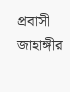প্রবাসী জাহাঙ্গীর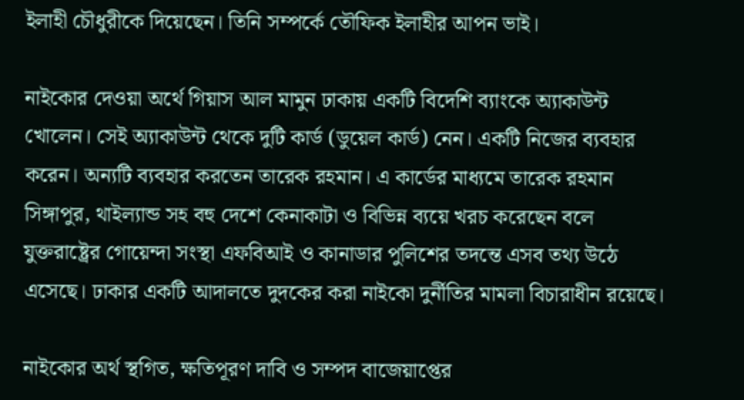ইলাহী চৌধুরীকে দিয়েছেন। তিনি সম্পর্কে তৌফিক ইলাহীর আপন ভাই।

নাইকোর দেওয়া অর্থে গিয়াস আল মামুন ঢাকায় একটি বিদেশি ব্যাংকে অ্যাকাউন্ট খোলেন। সেই অ্যাকাউন্ট থেকে দুটি কার্ড (ডুয়েল কার্ড) নেন। একটি নিজের ব্যবহার করেন। অন্যটি ব্যবহার করতেন তারেক রহমান। এ কার্ডের মাধ্যমে তারেক রহমান সিঙ্গাপুর, থাইল্যান্ড সহ বহু দেশে কেনাকাটা ও বিভিন্ন ব্যয়ে খরচ করেছেন বলে যুক্তরাষ্ট্রের গোয়েন্দা সংস্থা এফবিআই ও কানাডার পুলিশের তদন্তে এসব তথ্য উঠে এসেছে। ঢাকার একটি আদালতে দুদকের করা নাইকো দুর্নীতির মামলা বিচারাধীন রয়েছে।

নাইকোর অর্থ স্থগিত, ক্ষতিপূরণ দাবি ও সম্পদ বাজেয়াপ্তের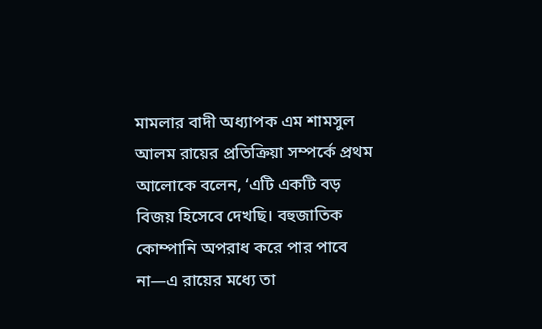মামলার বাদী অধ্যাপক এম শামসুল আলম রায়ের প্রতিক্রিয়া সম্পর্কে প্রথম আলোকে বলেন, ‘এটি একটি বড় বিজয় হিসেবে দেখছি। বহুজাতিক কোম্পানি অপরাধ করে পার পাবে না—এ রায়ের মধ্যে তা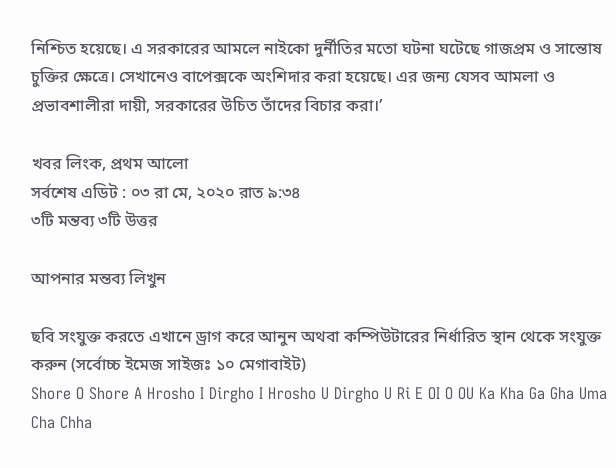নিশ্চিত হয়েছে। এ সরকারের আমলে নাইকো দুর্নীতির মতো ঘটনা ঘটেছে গাজপ্রম ও সান্তোষ চুক্তির ক্ষেত্রে। সেখানেও বাপেক্সকে অংশিদার করা হয়েছে। এর জন্য যেসব আমলা ও প্রভাবশালীরা দায়ী, সরকারের উচিত তাঁদের বিচার করা।’

খবর লিংক, প্রথম আলো
সর্বশেষ এডিট : ০৩ রা মে, ২০২০ রাত ৯:৩৪
৩টি মন্তব্য ৩টি উত্তর

আপনার মন্তব্য লিখুন

ছবি সংযুক্ত করতে এখানে ড্রাগ করে আনুন অথবা কম্পিউটারের নির্ধারিত স্থান থেকে সংযুক্ত করুন (সর্বোচ্চ ইমেজ সাইজঃ ১০ মেগাবাইট)
Shore O Shore A Hrosho I Dirgho I Hrosho U Dirgho U Ri E OI O OU Ka Kha Ga Gha Uma Cha Chha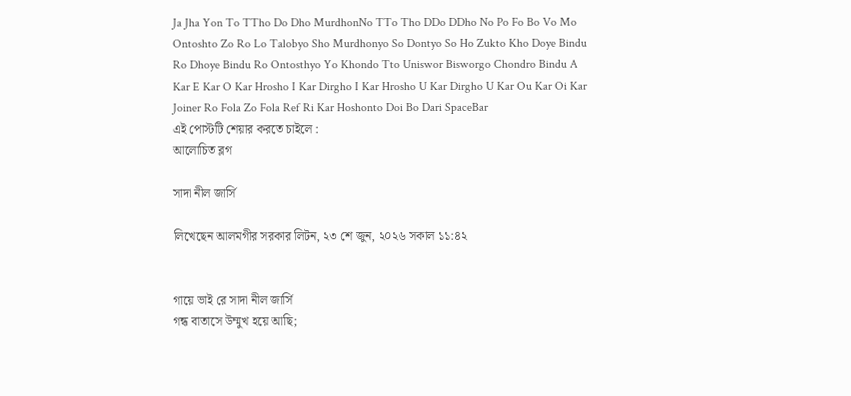Ja Jha Yon To TTho Do Dho MurdhonNo TTo Tho DDo DDho No Po Fo Bo Vo Mo Ontoshto Zo Ro Lo Talobyo Sho Murdhonyo So Dontyo So Ho Zukto Kho Doye Bindu Ro Dhoye Bindu Ro Ontosthyo Yo Khondo Tto Uniswor Bisworgo Chondro Bindu A Kar E Kar O Kar Hrosho I Kar Dirgho I Kar Hrosho U Kar Dirgho U Kar Ou Kar Oi Kar Joiner Ro Fola Zo Fola Ref Ri Kar Hoshonto Doi Bo Dari SpaceBar
এই পোস্টটি শেয়ার করতে চাইলে :
আলোচিত ব্লগ

সাদা নীল জার্সি

লিখেছেন আলমগীর সরকার লিটন, ২৩ শে জুন, ২০২৬ সকাল ১১:৪২


গায়ে ভাই রে সাদা নীল জার্সি
গন্ধ বাতাসে উম্মুখ হয়ে আছি;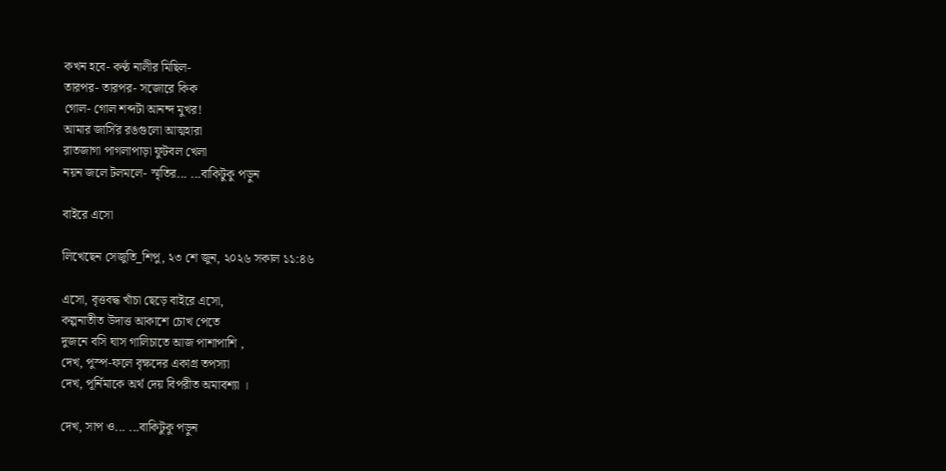কখন হবে- কণ্ঠ নালীর মিছিল-
তারপর- তারপর- সজোরে কিক
গোল- গোল শব্দটা আনন্দ মুখর!
আমার জার্সির রঙগুলো আত্মহারা
রাতজাগা পাগলাপাড়া ফুটবল খেলা
নয়ন জলে টলমলে- স্মৃতির... ...বাকিটুকু পড়ুন

বাইরে এসো

লিখেছেন সেজুতি_শিপু, ২৩ শে জুন, ২০২৬ সকাল ১১:৪৬

এসো, বৃত্তবদ্ধ খাঁচা ছেড়ে বাইরে এসো,
কল্পনাতীত উদাত্ত আকাশে চোখ পেতে
দুজনে বসি ঘাস গালিচাতে আজ পাশাপাশি ,
দেখ, পুস্প-ফলে বৃক্ষদের একাগ্র তপস্যা
দেখ, পূর্নিমাকে অর্থ দেয় বিপরীত অমাবশ্যা ।

দেখ, সাপ ও... ...বাকিটুকু পড়ুন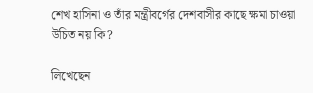শেখ হাসিনা ও তাঁর মন্ত্রীবর্গের দেশবাসীর কাছে ক্ষমা চাওয়া উচিত নয় কি?

লিখেছেন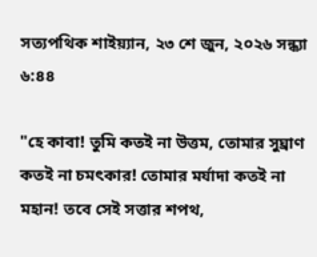সত্যপথিক শাইয়্যান, ২৩ শে জুন, ২০২৬ সন্ধ্যা ৬:৪৪

"হে কাবা! তুমি কতই না উত্তম, তোমার সুঘ্রাণ কতই না চমৎকার! তোমার মর্যাদা কতই না মহান! তবে সেই সত্তার শপথ,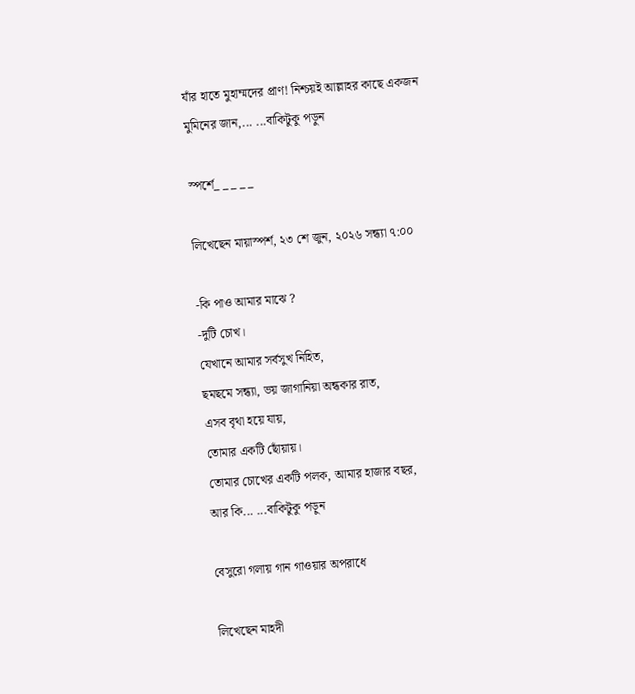যাঁর হাতে মুহাম্মদের প্রাণ! নিশ্চয়ই আল্লাহর কাছে একজন মুমিনের জান,... ...বাকিটুকু পড়ুন

স্পর্শে_ _ _ _ _

লিখেছেন মায়াস্পর্শ, ২৩ শে জুন, ২০২৬ সন্ধ্যা ৭:০০

-কি পাও আমার মাঝে ?
-দুটি চোখ।
যেখানে আমার সর্বসুখ নিহিত,
ছমছমে সন্ধ্যা, ভয় জাগানিয়া অন্ধকার রাত,
এসব বৃথা হয়ে যায়,
তোমার একটি ছোঁয়ায়।
তোমার চোখের একটি পলক, আমার হাজার বছর,
আর কি... ...বাকিটুকু পড়ুন

বেসুরো গলায় গান গাওয়ার অপরাধে

লিখেছেন মাহদী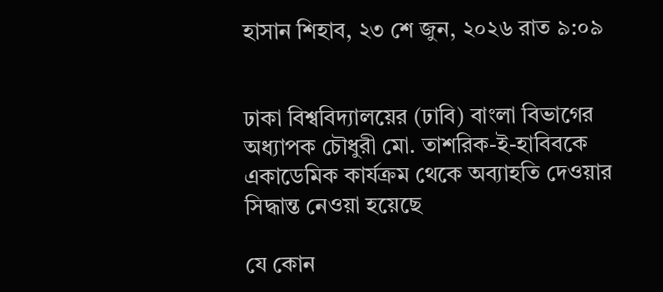হাসান শিহাব, ২৩ শে জুন, ২০২৬ রাত ৯:০৯


ঢাকা বিশ্ববিদ্যালয়ের (ঢাবি) বাংলা বিভাগের অধ্যাপক চৌধুরী মো. তাশরিক-ই-হাবিবকে একাডেমিক কার্যক্রম থেকে অব্যাহতি দেওয়ার সিদ্ধান্ত নেওয়া হয়েছে

যে কোন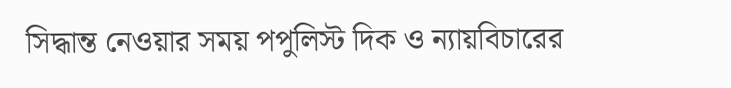সিদ্ধান্ত নেওয়ার সময় পপুলিস্ট দিক ও ন্যায়বিচারের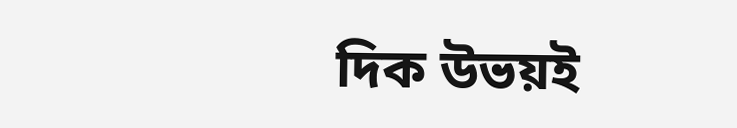দিক উভয়ই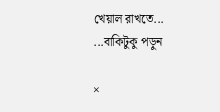খেয়াল রাখতে... ...বাকিটুকু পড়ুন

×